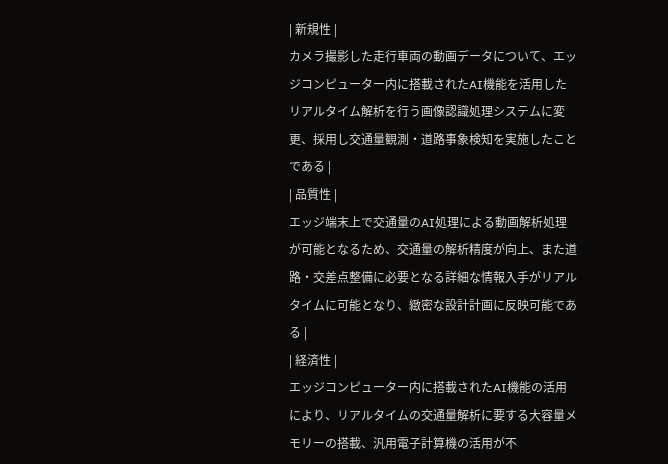| 新規性 |
カメラ撮影した走行車両の動画データについて、エッジコンピューター内に搭載されたAI機能を活用したリアルタイム解析を行う画像認識処理システムに変更、採用し交通量観測・道路事象検知を実施したことである |
| 品質性 |
エッジ端末上で交通量のAI処理による動画解析処理が可能となるため、交通量の解析精度が向上、また道路・交差点整備に必要となる詳細な情報入手がリアルタイムに可能となり、緻密な設計計画に反映可能である |
| 経済性 |
エッジコンピューター内に搭載されたAI機能の活用により、リアルタイムの交通量解析に要する大容量メモリーの搭載、汎用電子計算機の活用が不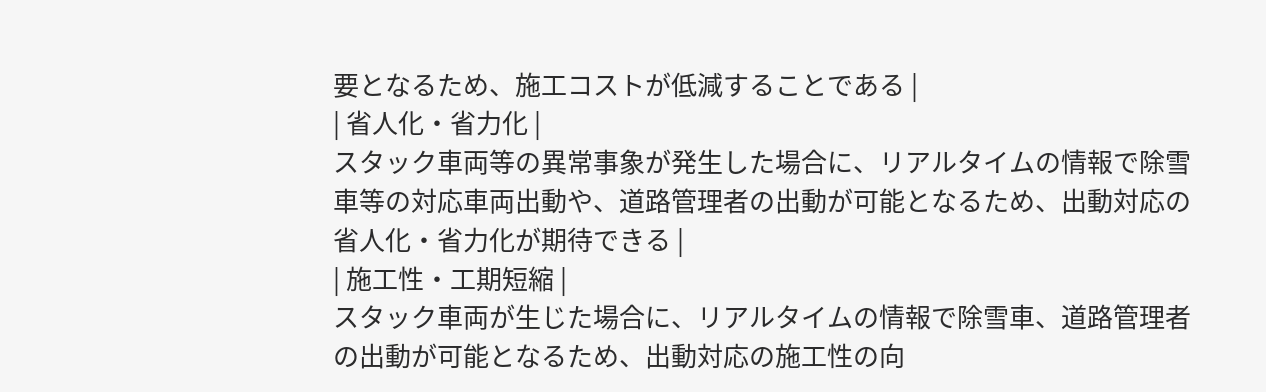要となるため、施工コストが低減することである |
| 省人化・省力化 |
スタック車両等の異常事象が発生した場合に、リアルタイムの情報で除雪車等の対応車両出動や、道路管理者の出動が可能となるため、出動対応の省人化・省力化が期待できる |
| 施工性・工期短縮 |
スタック車両が生じた場合に、リアルタイムの情報で除雪車、道路管理者の出動が可能となるため、出動対応の施工性の向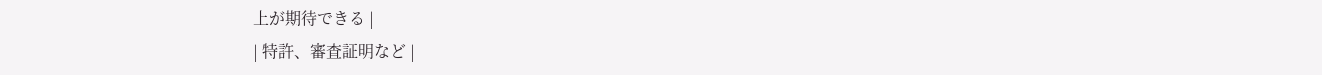上が期待できる |
| 特許、審査証明など |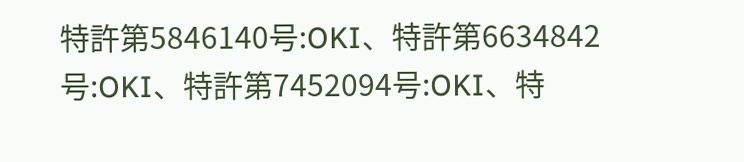特許第5846140号:OKI、特許第6634842号:OKI、特許第7452094号:OKI、特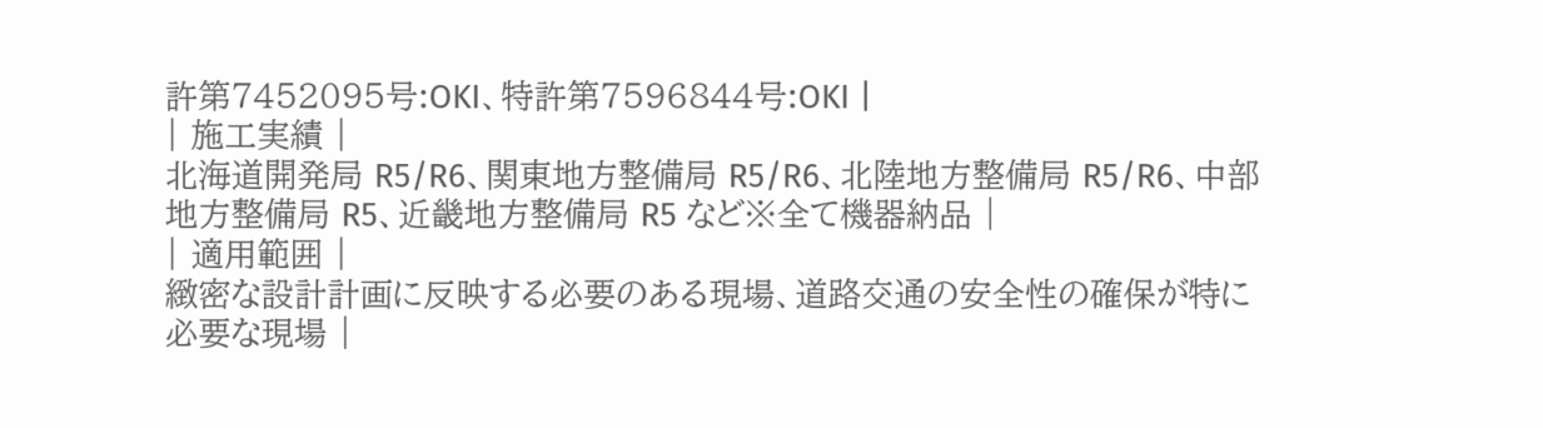許第7452095号:OKI、特許第7596844号:OKI |
| 施工実績 |
北海道開発局 R5/R6、関東地方整備局 R5/R6、北陸地方整備局 R5/R6、中部地方整備局 R5、近畿地方整備局 R5 など※全て機器納品 |
| 適用範囲 |
緻密な設計計画に反映する必要のある現場、道路交通の安全性の確保が特に必要な現場 |